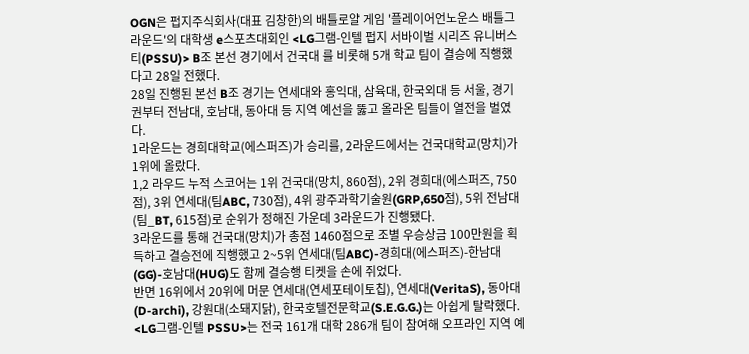OGN은 펍지주식회사(대표 김창한)의 배틀로얄 게임 '플레이어언노운스 배틀그라운드'의 대학생 e스포츠대회인 <LG그램-인텔 펍지 서바이벌 시리즈 유니버스티(PSSU)> B조 본선 경기에서 건국대 를 비롯해 5개 학교 팀이 결승에 직행했다고 28일 전했다.
28일 진행된 본선 B조 경기는 연세대와 홍익대, 삼육대, 한국외대 등 서울, 경기권부터 전남대, 호남대, 동아대 등 지역 예선을 뚫고 올라온 팀들이 열전을 벌였다.
1라운드는 경희대학교(에스퍼즈)가 승리를, 2라운드에서는 건국대학교(망치)가 1위에 올랐다.
1,2 라우드 누적 스코어는 1위 건국대(망치, 860점), 2위 경희대(에스퍼즈, 750점), 3위 연세대(팀ABC, 730점), 4위 광주과학기술원(GRP,650점), 5위 전남대(팀_BT, 615점)로 순위가 정해진 가운데 3라운드가 진행됐다.
3라운드를 통해 건국대(망치)가 총점 1460점으로 조별 우승상금 100만원을 획득하고 결승전에 직행했고 2~5위 연세대(팀ABC)-경희대(에스퍼즈)-한남대(GG)-호남대(HUG)도 함께 결승행 티켓을 손에 쥐었다.
반면 16위에서 20위에 머문 연세대(연세포테이토칩), 연세대(VeritaS), 동아대(D-archi), 강원대(소돼지닭), 한국호텔전문학교(S.E.G.G.)는 아쉽게 탈락했다.
<LG그램-인텔 PSSU>는 전국 161개 대학 286개 팀이 참여해 오프라인 지역 예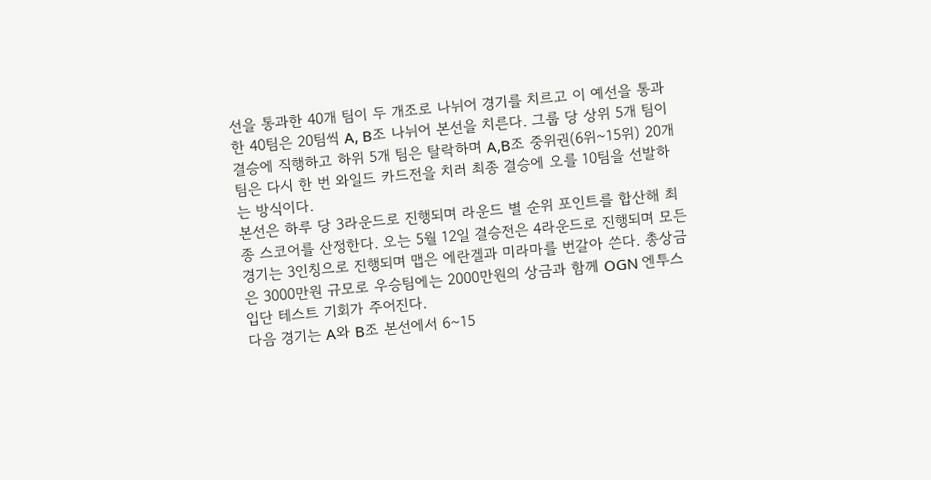선을 통과한 40개 팀이 두 개조로 나뉘어 경기를 치르고 이 예선을 통과한 40팀은 20팀씩 A, B조 나뉘어 본선을 치른다. 그룹 당 상위 5개 팀이 결승에 직행하고 하위 5개 팀은 탈락하며 A,B조 중위권(6위~15위) 20개 팀은 다시 한 번 와일드 카드전을 치러 최종 결승에 오를 10팀을 선발하는 방식이다.
본선은 하루 당 3라운드로 진행되며 라운드 별 순위 포인트를 합산해 최종 스코어를 산정한다. 오는 5월 12일 결승전은 4라운드로 진행되며 모든 경기는 3인칭으로 진행되며 맵은 에란겔과 미라마를 번갈아 쓴다. 총상금은 3000만원 규모로 우승팀에는 2000만원의 상금과 함께 OGN 엔투스 입단 테스트 기회가 주어진다.
다음 경기는 A와 B조 본선에서 6~15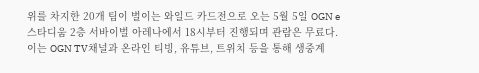위를 차지한 20개 팀이 벌이는 와일드 카드전으로 오는 5월 5일 OGN e스타디움 2층 서바이벌 아레나에서 18시부터 진행되며 관람은 무료다.
이는 OGN TV채널과 온라인 티빙, 유튜브, 트위치 등을 통해 생중계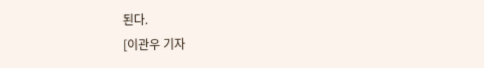된다.
[이관우 기자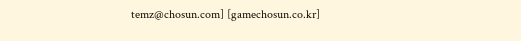temz@chosun.com] [gamechosun.co.kr]